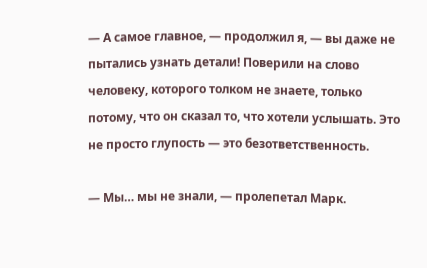— А самое главное, — продолжил я, — вы даже не пытались узнать детали! Поверили на слово человеку, которого толком не знаете, только потому, что он сказал то, что хотели услышать. Это не просто глупость — это безответственность.

— Мы… мы не знали, — пролепетал Марк.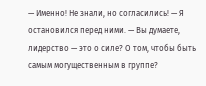— Именно! Не знали, но согласились! — Я остановился перед ними. — Вы думаете, лидерство — это о силе? О том, чтобы быть самым могущественным в группе?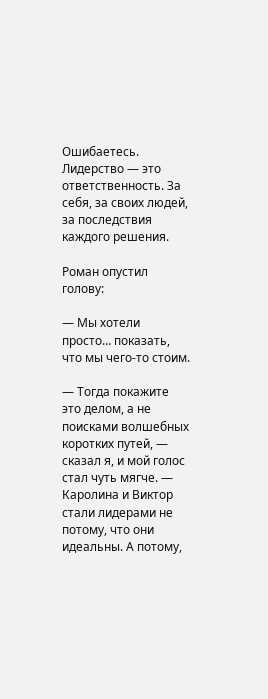Ошибаетесь. Лидерство — это ответственность. За себя, за своих людей, за последствия каждого решения.

Роман опустил голову:

— Мы хотели просто… показать, что мы чего-то стоим.

— Тогда покажите это делом, а не поисками волшебных коротких путей, — сказал я, и мой голос стал чуть мягче. — Каролина и Виктор стали лидерами не потому, что они идеальны. А потому,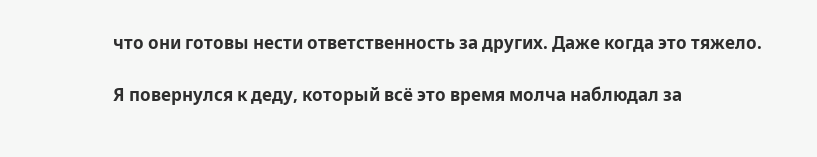что они готовы нести ответственность за других. Даже когда это тяжело.

Я повернулся к деду, который всё это время молча наблюдал за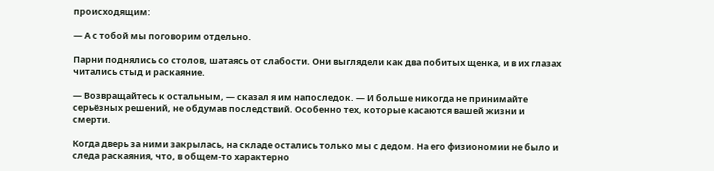происходящим:

— А с тобой мы поговорим отдельно.

Парни поднялись со столов, шатаясь от слабости. Они выглядели как два побитых щенка, и в их глазах читались стыд и раскаяние.

— Возвращайтесь к остальным, — сказал я им напоследок. — И больше никогда не принимайте серьёзных решений, не обдумав последствий. Особенно тех, которые касаются вашей жизни и смерти.

Когда дверь за ними закрылась, на складе остались только мы с дедом. На его физиономии не было и следа раскаяния, что, в общем-то характерно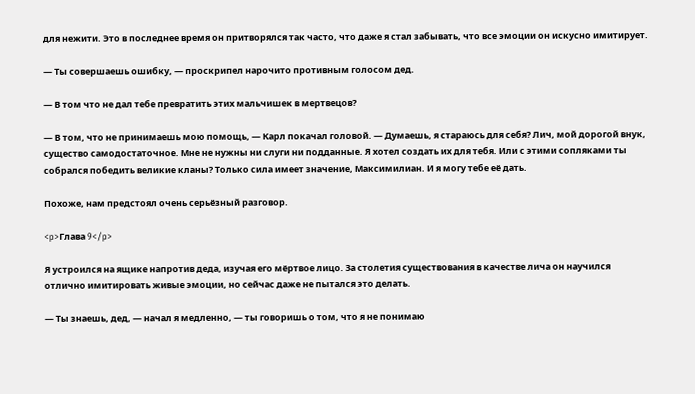для нежити. Это в последнее время он притворялся так часто, что даже я стал забывать, что все эмоции он искусно имитирует.

— Ты совершаешь ошибку, — проскрипел нарочито противным голосом дед.

— В том что не дал тебе превратить этих мальчишек в мертвецов?

— В том, что не принимаешь мою помощь, — Карл покачал головой. — Думаешь, я стараюсь для себя? Лич, мой дорогой внук, существо самодостаточное. Мне не нужны ни слуги ни подданные. Я хотел создать их для тебя. Или с этими сопляками ты собрался победить великие кланы? Только сила имеет значение, Максимилиан. И я могу тебе её дать.

Похоже, нам предстоял очень серьёзный разговор.

<p>Глава 9</p>

Я устроился на ящике напротив деда, изучая его мёртвое лицо. За столетия существования в качестве лича он научился отлично имитировать живые эмоции, но сейчас даже не пытался это делать.

— Ты знаешь, дед, — начал я медленно, — ты говоришь о том, что я не понимаю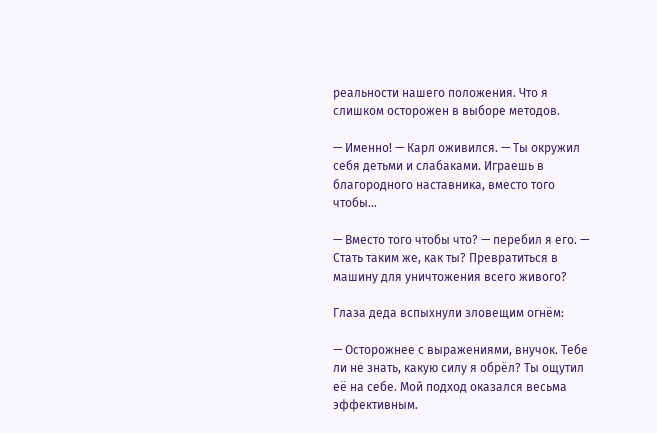реальности нашего положения. Что я слишком осторожен в выборе методов.

— Именно! — Карл оживился. — Ты окружил себя детьми и слабаками. Играешь в благородного наставника, вместо того чтобы…

— Вместо того чтобы что? — перебил я его. — Стать таким же, как ты? Превратиться в машину для уничтожения всего живого?

Глаза деда вспыхнули зловещим огнём:

— Осторожнее с выражениями, внучок. Тебе ли не знать, какую силу я обрёл? Ты ощутил её на себе. Мой подход оказался весьма эффективным.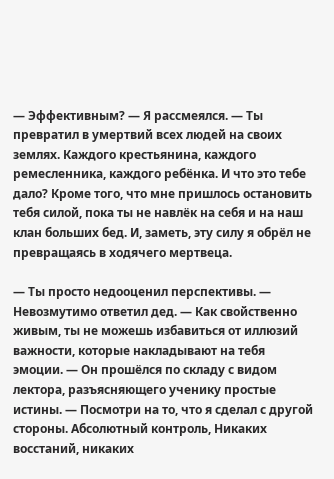— Эффективным? — Я рассмеялся. — Ты превратил в умертвий всех людей на своих землях. Каждого крестьянина, каждого ремесленника, каждого ребёнка. И что это тебе дало? Кроме того, что мне пришлось остановить тебя силой, пока ты не навлёк на себя и на наш клан больших бед. И, заметь, эту силу я обрёл не превращаясь в ходячего мертвеца.

— Ты просто недооценил перспективы. — Невозмутимо ответил дед. — Как свойственно живым, ты не можешь избавиться от иллюзий важности, которые накладывают на тебя эмоции. — Он прошёлся по складу с видом лектора, разъясняющего ученику простые истины. — Посмотри на то, что я сделал с другой стороны. Абсолютный контроль, Никаких восстаний, никаких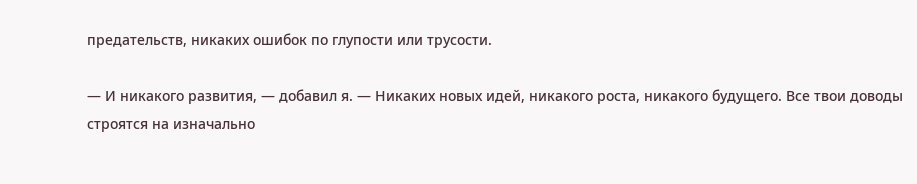предательств, никаких ошибок по глупости или трусости.

— И никакого развития, — добавил я. — Никаких новых идей, никакого роста, никакого будущего. Все твои доводы строятся на изначально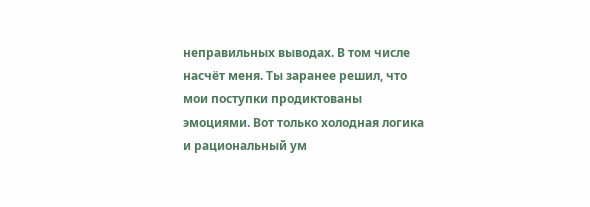неправильных выводах. В том числе насчёт меня. Ты заранее решил, что мои поступки продиктованы эмоциями. Вот только холодная логика и рациональный ум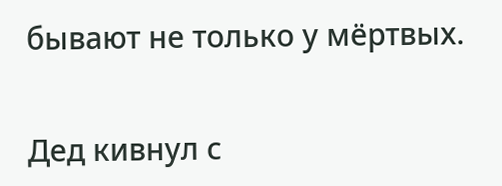бывают не только у мёртвых.

Дед кивнул с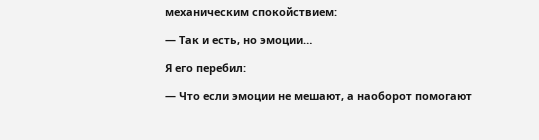механическим спокойствием:

— Так и есть, но эмоции…

Я его перебил:

— Что если эмоции не мешают, а наоборот помогают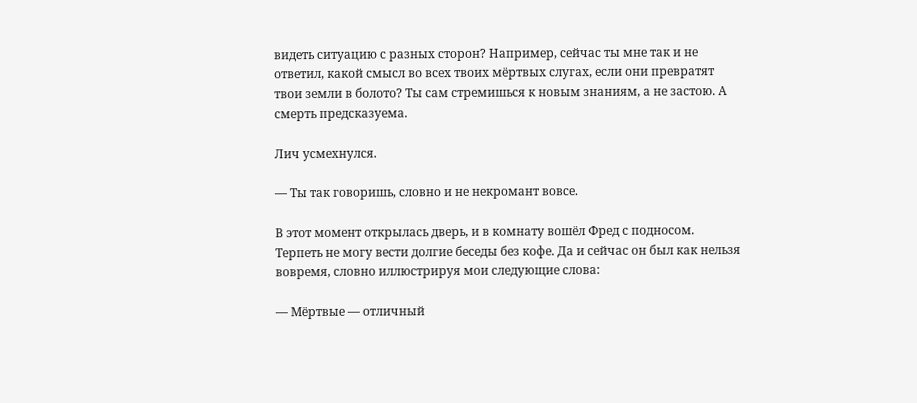видеть ситуацию с разных сторон? Например, сейчас ты мне так и не ответил, какой смысл во всех твоих мёртвых слугах, если они превратят твои земли в болото? Ты сам стремишься к новым знаниям, а не застою. А смерть предсказуема.

Лич усмехнулся.

— Ты так говоришь, словно и не некромант вовсе.

В этот момент открылась дверь, и в комнату вошёл Фред с подносом. Терпеть не могу вести долгие беседы без кофе. Да и сейчас он был как нельзя вовремя, словно иллюстрируя мои следующие слова:

— Мёртвые — отличный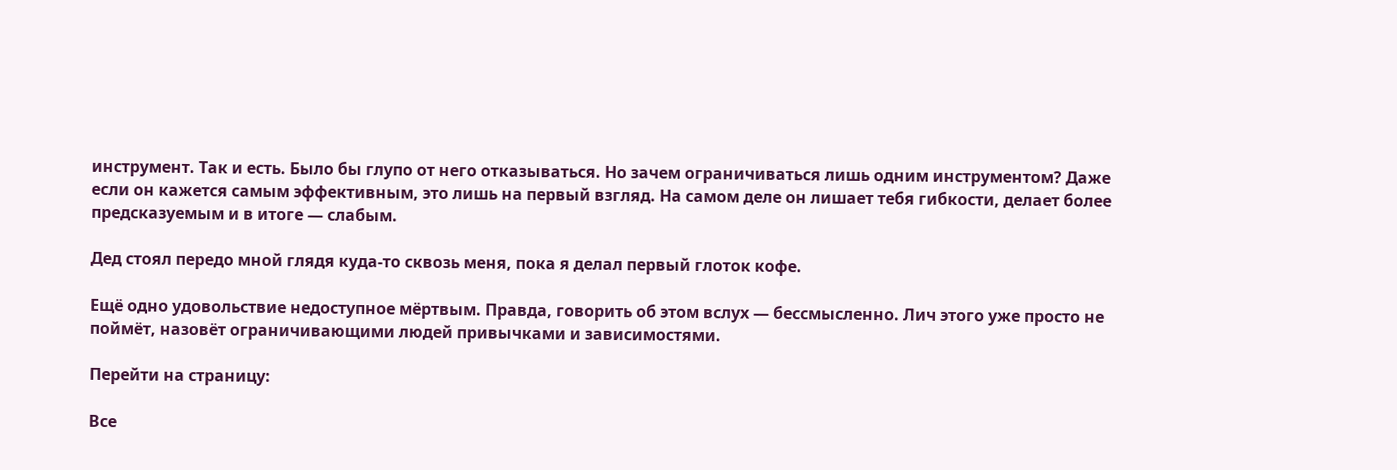инструмент. Так и есть. Было бы глупо от него отказываться. Но зачем ограничиваться лишь одним инструментом? Даже если он кажется самым эффективным, это лишь на первый взгляд. На самом деле он лишает тебя гибкости, делает более предсказуемым и в итоге — слабым.

Дед стоял передо мной глядя куда-то сквозь меня, пока я делал первый глоток кофе.

Ещё одно удовольствие недоступное мёртвым. Правда, говорить об этом вслух — бессмысленно. Лич этого уже просто не поймёт, назовёт ограничивающими людей привычками и зависимостями.

Перейти на страницу:

Все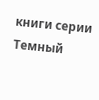книги серии Темный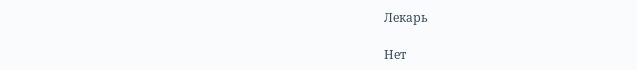Лекарь

Нет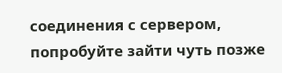соединения с сервером, попробуйте зайти чуть позже